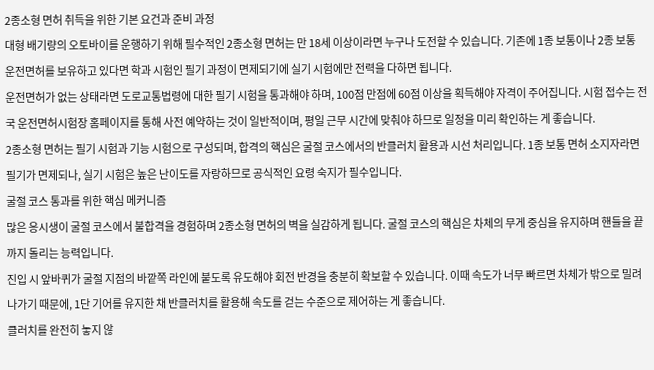2종소형 면허 취득을 위한 기본 요건과 준비 과정
대형 배기량의 오토바이를 운행하기 위해 필수적인 2종소형 면허는 만 18세 이상이라면 누구나 도전할 수 있습니다. 기존에 1종 보통이나 2종 보통 운전면허를 보유하고 있다면 학과 시험인 필기 과정이 면제되기에 실기 시험에만 전력을 다하면 됩니다.
운전면허가 없는 상태라면 도로교통법령에 대한 필기 시험을 통과해야 하며, 100점 만점에 60점 이상을 획득해야 자격이 주어집니다. 시험 접수는 전국 운전면허시험장 홈페이지를 통해 사전 예약하는 것이 일반적이며, 평일 근무 시간에 맞춰야 하므로 일정을 미리 확인하는 게 좋습니다.
2종소형 면허는 필기 시험과 기능 시험으로 구성되며, 합격의 핵심은 굴절 코스에서의 반클러치 활용과 시선 처리입니다. 1종 보통 면허 소지자라면 필기가 면제되나, 실기 시험은 높은 난이도를 자랑하므로 공식적인 요령 숙지가 필수입니다.
굴절 코스 통과를 위한 핵심 메커니즘
많은 응시생이 굴절 코스에서 불합격을 경험하며 2종소형 면허의 벽을 실감하게 됩니다. 굴절 코스의 핵심은 차체의 무게 중심을 유지하며 핸들을 끝까지 돌리는 능력입니다.
진입 시 앞바퀴가 굴절 지점의 바깥쪽 라인에 붙도록 유도해야 회전 반경을 충분히 확보할 수 있습니다. 이때 속도가 너무 빠르면 차체가 밖으로 밀려나가기 때문에, 1단 기어를 유지한 채 반클러치를 활용해 속도를 걷는 수준으로 제어하는 게 좋습니다.
클러치를 완전히 놓지 않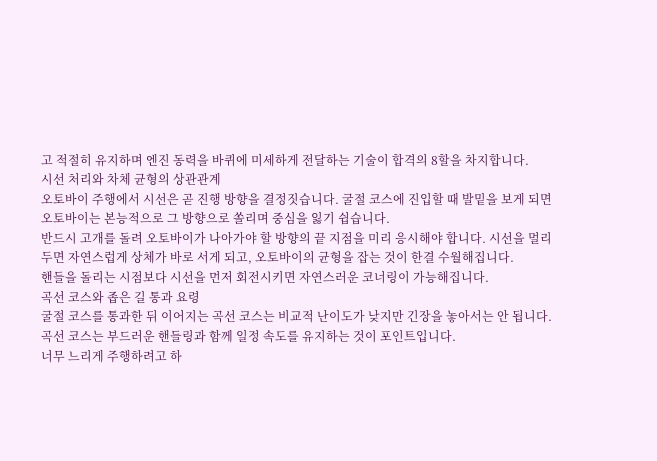고 적절히 유지하며 엔진 동력을 바퀴에 미세하게 전달하는 기술이 합격의 8할을 차지합니다.
시선 처리와 차체 균형의 상관관계
오토바이 주행에서 시선은 곧 진행 방향을 결정짓습니다. 굴절 코스에 진입할 때 발밑을 보게 되면 오토바이는 본능적으로 그 방향으로 쏠리며 중심을 잃기 쉽습니다.
반드시 고개를 돌려 오토바이가 나아가야 할 방향의 끝 지점을 미리 응시해야 합니다. 시선을 멀리 두면 자연스럽게 상체가 바로 서게 되고, 오토바이의 균형을 잡는 것이 한결 수월해집니다.
핸들을 돌리는 시점보다 시선을 먼저 회전시키면 자연스러운 코너링이 가능해집니다.
곡선 코스와 좁은 길 통과 요령
굴절 코스를 통과한 뒤 이어지는 곡선 코스는 비교적 난이도가 낮지만 긴장을 놓아서는 안 됩니다. 곡선 코스는 부드러운 핸들링과 함께 일정 속도를 유지하는 것이 포인트입니다.
너무 느리게 주행하려고 하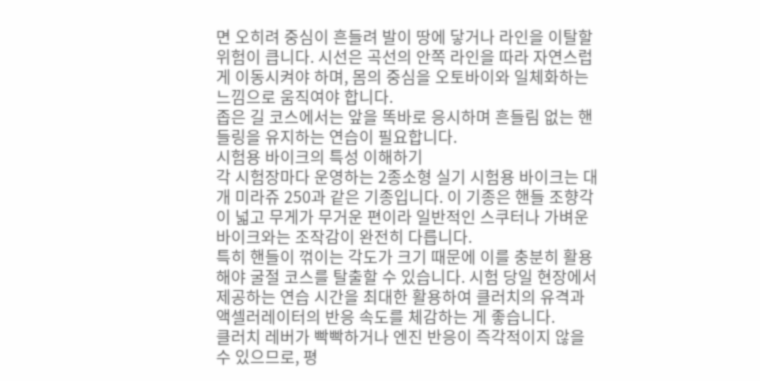면 오히려 중심이 흔들려 발이 땅에 닿거나 라인을 이탈할 위험이 큽니다. 시선은 곡선의 안쪽 라인을 따라 자연스럽게 이동시켜야 하며, 몸의 중심을 오토바이와 일체화하는 느낌으로 움직여야 합니다.
좁은 길 코스에서는 앞을 똑바로 응시하며 흔들림 없는 핸들링을 유지하는 연습이 필요합니다.
시험용 바이크의 특성 이해하기
각 시험장마다 운영하는 2종소형 실기 시험용 바이크는 대개 미라쥬 250과 같은 기종입니다. 이 기종은 핸들 조향각이 넓고 무게가 무거운 편이라 일반적인 스쿠터나 가벼운 바이크와는 조작감이 완전히 다릅니다.
특히 핸들이 꺾이는 각도가 크기 때문에 이를 충분히 활용해야 굴절 코스를 탈출할 수 있습니다. 시험 당일 현장에서 제공하는 연습 시간을 최대한 활용하여 클러치의 유격과 액셀러레이터의 반응 속도를 체감하는 게 좋습니다.
클러치 레버가 빡빡하거나 엔진 반응이 즉각적이지 않을 수 있으므로, 평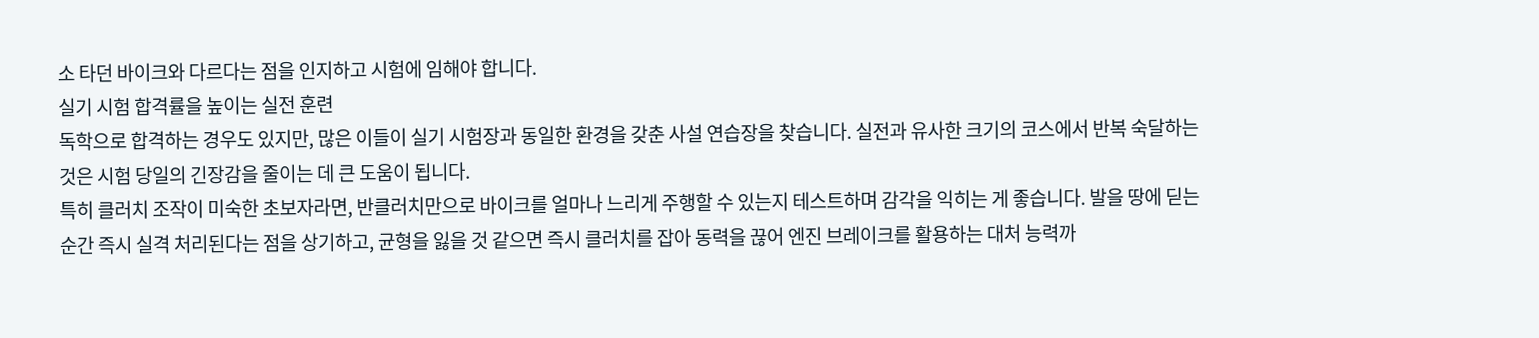소 타던 바이크와 다르다는 점을 인지하고 시험에 임해야 합니다.
실기 시험 합격률을 높이는 실전 훈련
독학으로 합격하는 경우도 있지만, 많은 이들이 실기 시험장과 동일한 환경을 갖춘 사설 연습장을 찾습니다. 실전과 유사한 크기의 코스에서 반복 숙달하는 것은 시험 당일의 긴장감을 줄이는 데 큰 도움이 됩니다.
특히 클러치 조작이 미숙한 초보자라면, 반클러치만으로 바이크를 얼마나 느리게 주행할 수 있는지 테스트하며 감각을 익히는 게 좋습니다. 발을 땅에 딛는 순간 즉시 실격 처리된다는 점을 상기하고, 균형을 잃을 것 같으면 즉시 클러치를 잡아 동력을 끊어 엔진 브레이크를 활용하는 대처 능력까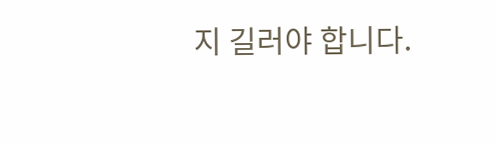지 길러야 합니다.